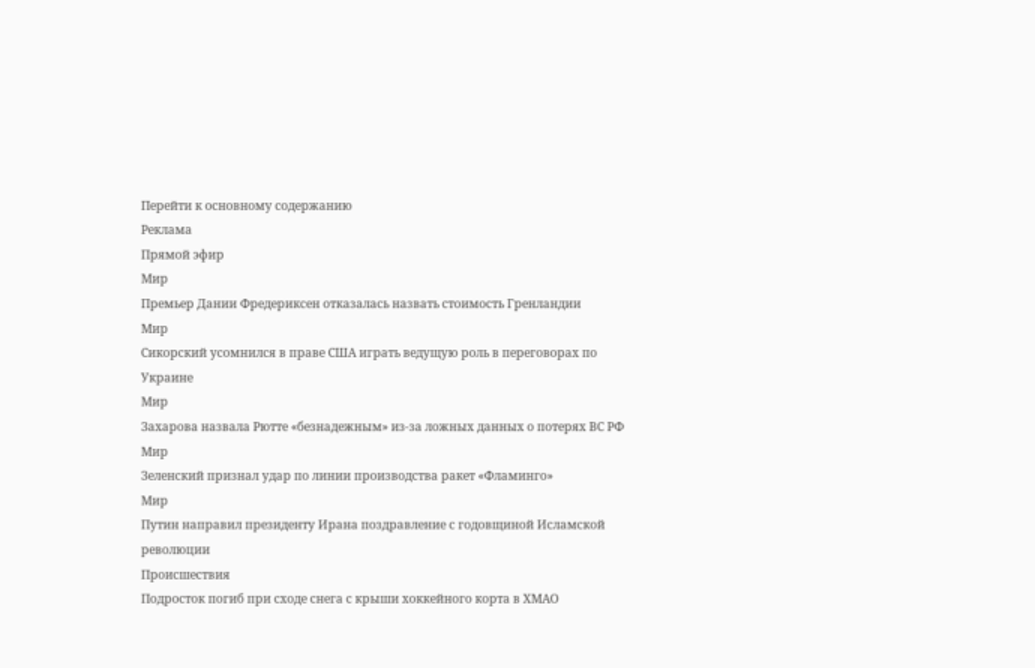Перейти к основному содержанию
Реклама
Прямой эфир
Мир
Премьер Дании Фредериксен отказалась назвать стоимость Гренландии
Мир
Сикорский усомнился в праве США играть ведущую роль в переговорах по Украине
Мир
Захарова назвала Рютте «безнадежным» из-за ложных данных о потерях ВС РФ
Мир
Зеленский признал удар по линии производства ракет «Фламинго»
Мир
Путин направил президенту Ирана поздравление с годовщиной Исламской революции
Происшествия
Подросток погиб при сходе снега с крыши хоккейного корта в ХМАО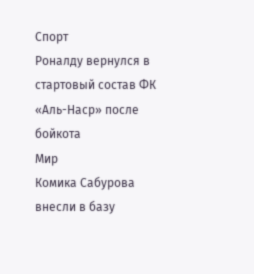Спорт
Роналду вернулся в стартовый состав ФК «Аль-Наср» после бойкота
Мир
Комика Сабурова внесли в базу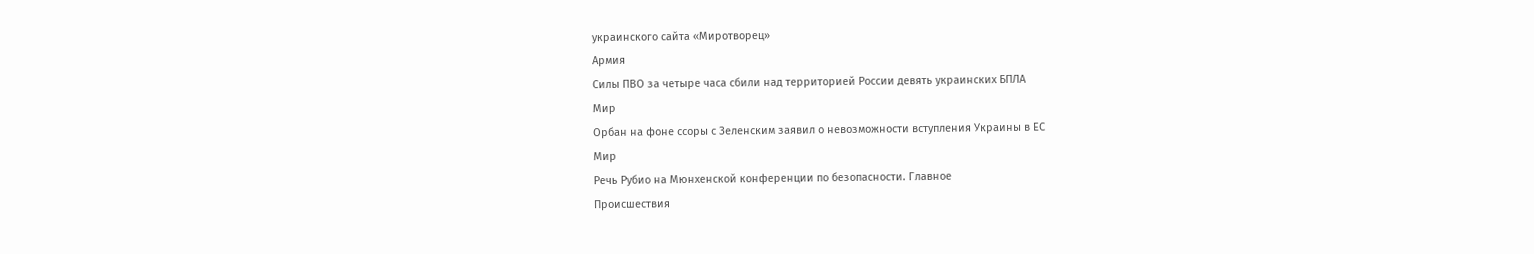украинского сайта «Миротворец»
Армия
Силы ПВО за четыре часа сбили над территорией России девять украинских БПЛА
Мир
Орбан на фоне ссоры с Зеленским заявил о невозможности вступления Украины в ЕС
Мир
Речь Рубио на Мюнхенской конференции по безопасности. Главное
Происшествия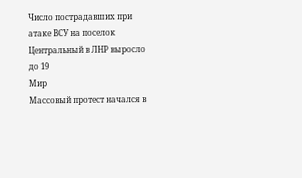Число пострадавших при атаке ВСУ на поселок Центральный в ЛНР выросло до 19
Мир
Массовый протест начался в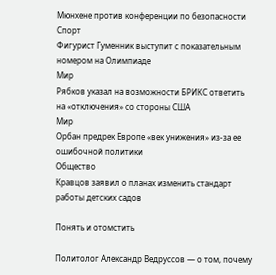Мюнхене против конференции по безопасности
Спорт
Фигурист Гуменник выступит с показательным номером на Олимпиаде
Мир
Рябков указал на возможности БРИКС ответить на «отключения» со стороны США
Мир
Орбан предрек Европе «век унижения» из-за ее ошибочной политики
Общество
Кравцов заявил о планах изменить стандарт работы детских садов

Понять и отомстить

Политолог Александр Ведруссов — о том, почему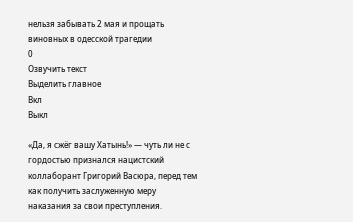нельзя забывать 2 мая и прощать виновных в одесской трагедии
0
Озвучить текст
Выделить главное
Вкл
Выкл

«Да, я сжёг вашу Хатынь!» — чуть ли не с гордостью признался нацистский коллаборант Григорий Васюра, перед тем как получить заслуженную меру наказания за свои преступления.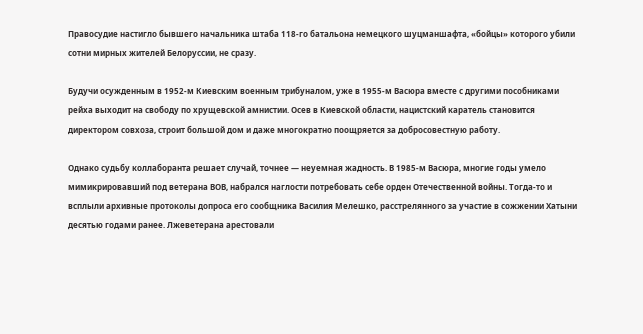Правосудие настигло бывшего начальника штаба 118-го батальона немецкого шуцманшафта, «бойцы» которого убили сотни мирных жителей Белоруссии, не сразу.

Будучи осужденным в 1952-м Киевским военным трибуналом, уже в 1955-м Васюра вместе с другими пособниками рейха выходит на свободу по хрущевской амнистии. Осев в Киевской области, нацистский каратель становится директором совхоза, строит большой дом и даже многократно поощряется за добросовестную работу.

Однако судьбу коллаборанта решает случай, точнее — неуемная жадность. В 1985-м Васюра, многие годы умело мимикрировавший под ветерана ВОВ, набрался наглости потребовать себе орден Отечественной войны. Тогда-то и всплыли архивные протоколы допроса его сообщника Василия Мелешко, расстрелянного за участие в сожжении Хатыни десятью годами ранее. Лжеветерана арестовали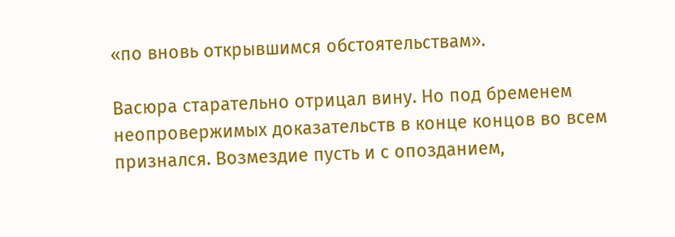«по вновь открывшимся обстоятельствам».

Васюра старательно отрицал вину. Но под бременем неопровержимых доказательств в конце концов во всем признался. Возмездие пусть и с опозданием,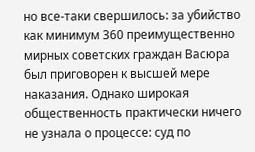но все-таки свершилось: за убийство как минимум 360 преимущественно мирных советских граждан Васюра был приговорен к высшей мере наказания. Однако широкая общественность практически ничего не узнала о процессе: суд по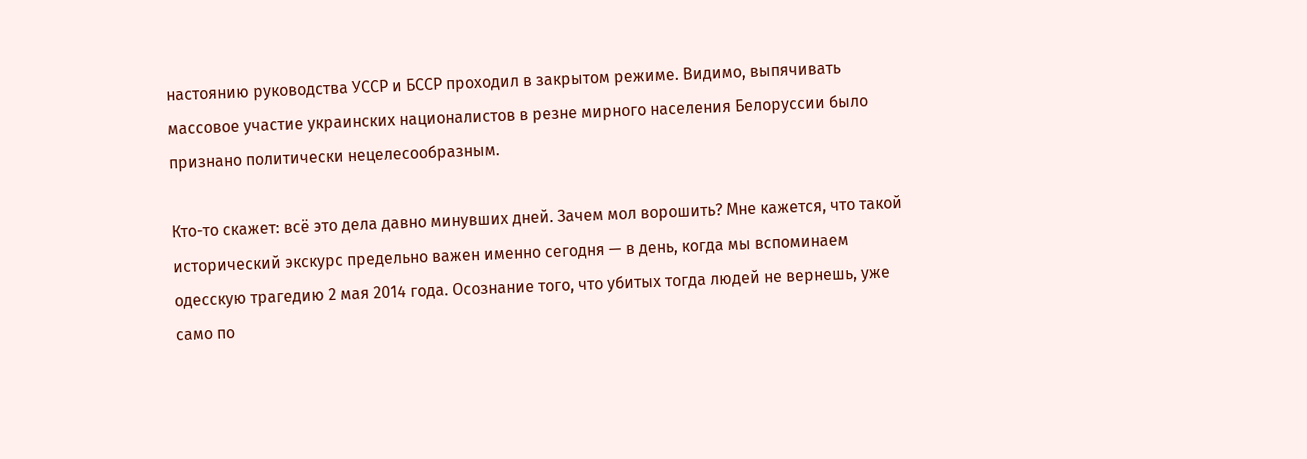настоянию руководства УССР и БССР проходил в закрытом режиме. Видимо, выпячивать массовое участие украинских националистов в резне мирного населения Белоруссии было признано политически нецелесообразным.

Кто-то скажет: всё это дела давно минувших дней. Зачем мол ворошить? Мне кажется, что такой исторический экскурс предельно важен именно сегодня — в день, когда мы вспоминаем одесскую трагедию 2 мая 2014 года. Осознание того, что убитых тогда людей не вернешь, уже само по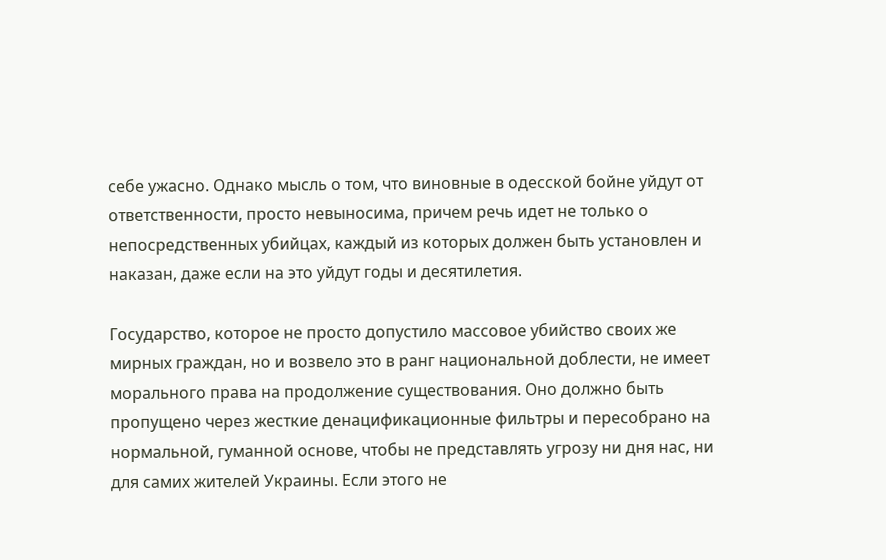себе ужасно. Однако мысль о том, что виновные в одесской бойне уйдут от ответственности, просто невыносима, причем речь идет не только о непосредственных убийцах, каждый из которых должен быть установлен и наказан, даже если на это уйдут годы и десятилетия.

Государство, которое не просто допустило массовое убийство своих же мирных граждан, но и возвело это в ранг национальной доблести, не имеет морального права на продолжение существования. Оно должно быть пропущено через жесткие денацификационные фильтры и пересобрано на нормальной, гуманной основе, чтобы не представлять угрозу ни дня нас, ни для самих жителей Украины. Если этого не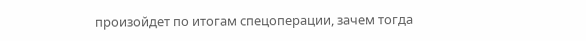произойдет по итогам спецоперации, зачем тогда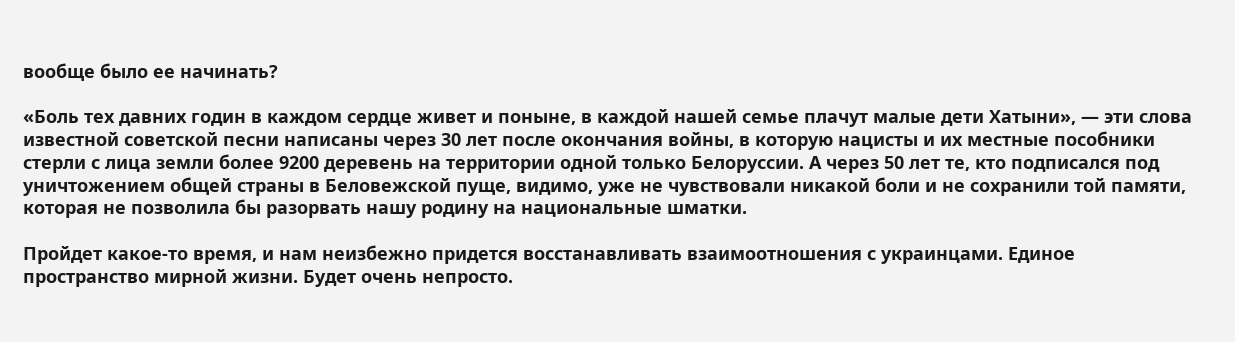вообще было ее начинать?

«Боль тех давних годин в каждом сердце живет и поныне, в каждой нашей семье плачут малые дети Хатыни», — эти слова известной советской песни написаны через 30 лет после окончания войны, в которую нацисты и их местные пособники стерли с лица земли более 9200 деревень на территории одной только Белоруссии. А через 50 лет те, кто подписался под уничтожением общей страны в Беловежской пуще, видимо, уже не чувствовали никакой боли и не сохранили той памяти, которая не позволила бы разорвать нашу родину на национальные шматки.

Пройдет какое-то время, и нам неизбежно придется восстанавливать взаимоотношения с украинцами. Единое пространство мирной жизни. Будет очень непросто.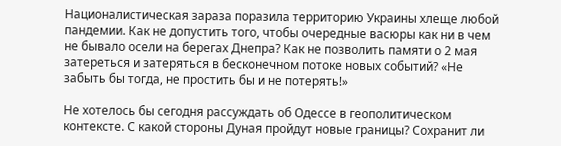Националистическая зараза поразила территорию Украины хлеще любой пандемии. Как не допустить того, чтобы очередные васюры как ни в чем не бывало осели на берегах Днепра? Как не позволить памяти о 2 мая затереться и затеряться в бесконечном потоке новых событий? «Не забыть бы тогда, не простить бы и не потерять!»

Не хотелось бы сегодня рассуждать об Одессе в геополитическом контексте. С какой стороны Дуная пройдут новые границы? Сохранит ли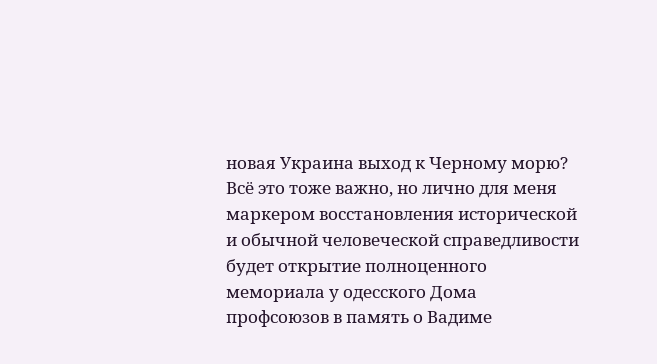новая Украина выход к Черному морю? Всё это тоже важно, но лично для меня маркером восстановления исторической и обычной человеческой справедливости будет открытие полноценного мемориала у одесского Дома профсоюзов в память о Вадиме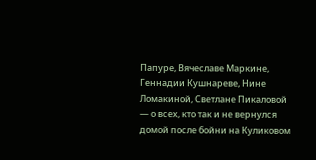Папуре, Вячеславе Маркине, Геннадии Кушнареве, Нине Ломакиной, Светлане Пикаловой — о всех, кто так и не вернулся домой после бойни на Куликовом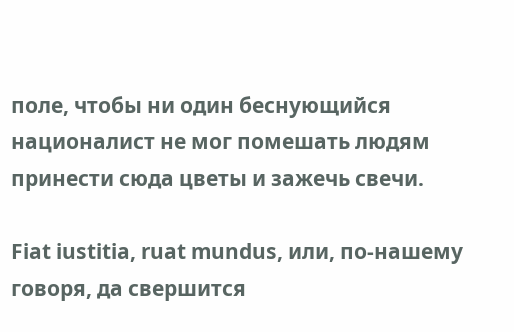поле, чтобы ни один беснующийся националист не мог помешать людям принести сюда цветы и зажечь свечи.

Fiat iustitia, ruat mundus, или, по-нашему говоря, да свершится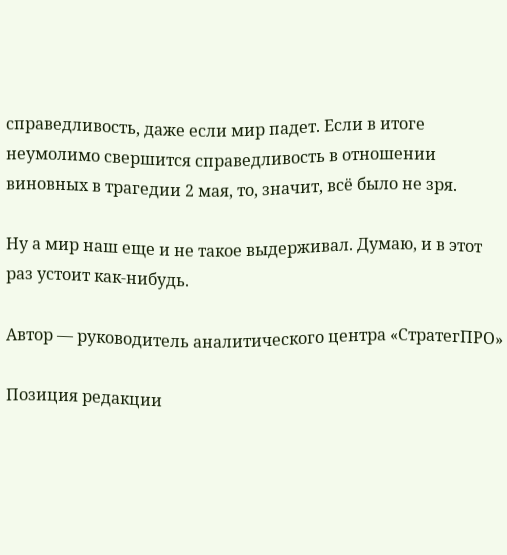справедливость, даже если мир падет. Если в итоге неумолимо свершится справедливость в отношении виновных в трагедии 2 мая, то, значит, всё было не зря.

Ну а мир наш еще и не такое выдерживал. Думаю, и в этот раз устоит как-нибудь.

Автор — руководитель аналитического центра «СтратегПРО»

Позиция редакции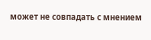может не совпадать с мнением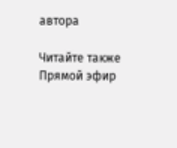автора

Читайте также
Прямой эфир